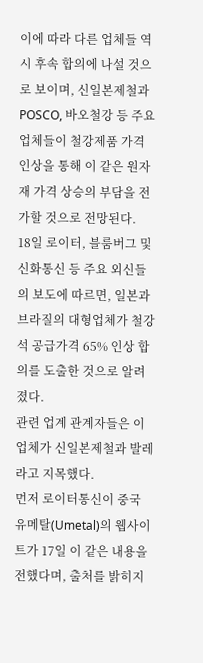이에 따라 다른 업체들 역시 후속 합의에 나설 것으로 보이며, 신일본제철과 POSCO, 바오철강 등 주요업체들이 철강제품 가격 인상을 통해 이 같은 원자재 가격 상승의 부담을 전가할 것으로 전망된다.
18일 로이터, 블룸버그 및 신화통신 등 주요 외신들의 보도에 따르면, 일본과 브라질의 대형업체가 철강석 공급가격 65% 인상 합의를 도출한 것으로 알려졌다.
관련 업계 관계자들은 이 업체가 신일본제철과 발레라고 지목했다.
먼저 로이터통신이 중국 유메탈(Umetal)의 웹사이트가 17일 이 같은 내용을 전했다며, 출처를 밝히지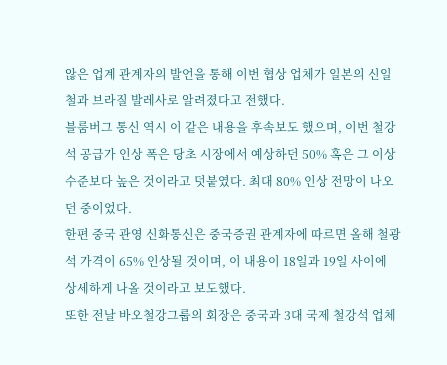않은 업계 관계자의 발언을 통해 이번 협상 업체가 일본의 신일철과 브라질 발레사로 알려졌다고 전했다.
블룸버그 통신 역시 이 같은 내용을 후속보도 했으며, 이번 철강석 공급가 인상 폭은 당초 시장에서 예상하던 50% 혹은 그 이상 수준보다 높은 것이라고 덧붙였다. 최대 80% 인상 전망이 나오던 중이었다.
한편 중국 관영 신화통신은 중국증권 관계자에 따르면 올해 철광석 가격이 65% 인상될 것이며, 이 내용이 18일과 19일 사이에 상세하게 나올 것이라고 보도했다.
또한 전날 바오철강그룹의 회장은 중국과 3대 국제 철강석 업체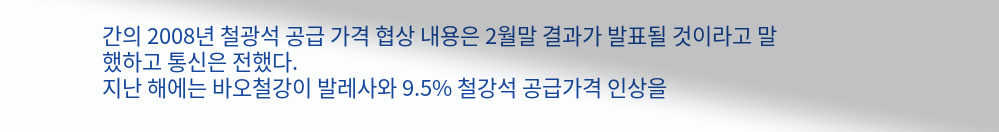간의 2008년 철광석 공급 가격 협상 내용은 2월말 결과가 발표될 것이라고 말했하고 통신은 전했다.
지난 해에는 바오철강이 발레사와 9.5% 철강석 공급가격 인상을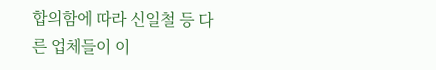합의함에 따라 신일철 등 다른 업체들이 이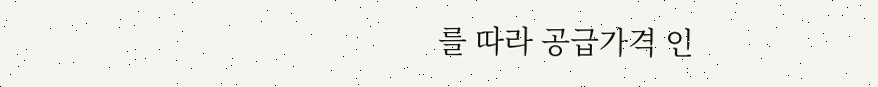를 따라 공급가격 인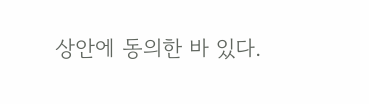상안에 동의한 바 있다.